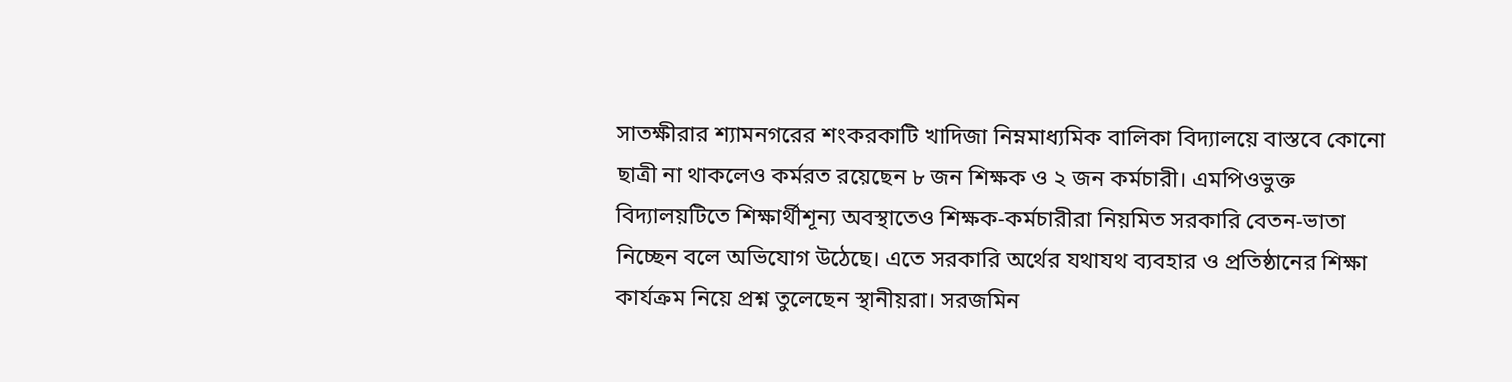সাতক্ষীরার শ্যামনগরের শংকরকাটি খাদিজা নিম্নমাধ্যমিক বালিকা বিদ্যালয়ে বাস্তবে কোনো ছাত্রী না থাকলেও কর্মরত রয়েছেন ৮ জন শিক্ষক ও ২ জন কর্মচারী। এমপিওভুক্ত বিদ্যালয়টিতে শিক্ষার্থীশূন্য অবস্থাতেও শিক্ষক-কর্মচারীরা নিয়মিত সরকারি বেতন-ভাতা নিচ্ছেন বলে অভিযোগ উঠেছে। এতে সরকারি অর্থের যথাযথ ব্যবহার ও প্রতিষ্ঠানের শিক্ষা কার্যক্রম নিয়ে প্রশ্ন তুলেছেন স্থানীয়রা। সরজমিন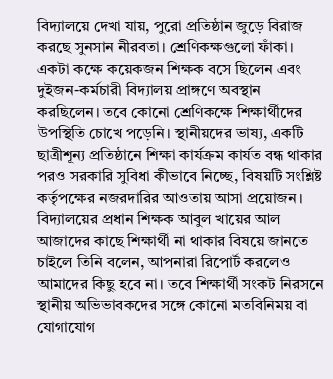বিদ্যালয়ে দেখা যায়, পুরো প্রতিষ্ঠান জুড়ে বিরাজ করছে সুনসান নীরবতা। শ্রেণিকক্ষগুলো ফাঁকা। একটা কক্ষে কয়েকজন শিক্ষক বসে ছিলেন এবং দুইজন-কর্মচারী বিদ্যালয় প্রাঙ্গণে অবস্থান করছিলেন। তবে কোনো শ্রেণিকক্ষে শিক্ষার্থীদের উপস্থিতি চোখে পড়েনি। স্থানীয়দের ভাষ্য, একটি ছাত্রীশূন্য প্রতিষ্ঠানে শিক্ষা কার্যক্রম কার্যত বন্ধ থাকার পরও সরকারি সুবিধা কীভাবে নিচ্ছে, বিষয়টি সংশ্লিষ্ট কর্তৃপক্ষের নজরদারির আওতায় আসা প্রয়োজন। বিদ্যালয়ের প্রধান শিক্ষক আবুল খায়ের আল আজাদের কাছে শিক্ষার্থী না থাকার বিষয়ে জানতে চাইলে তিনি বলেন, আপনারা রিপোর্ট করলেও আমাদের কিছু হবে না। তবে শিক্ষার্থী সংকট নিরসনে স্থানীয় অভিভাবকদের সঙ্গে কোনো মতবিনিময় বা যোগাযোগ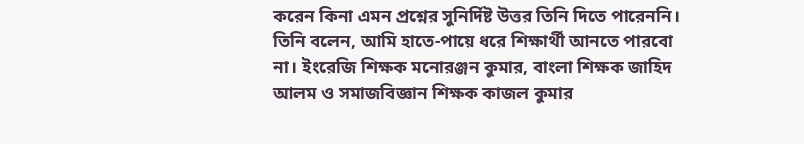করেন কিনা এমন প্রশ্নের সুনির্দিষ্ট উত্তর তিনি দিতে পারেননি। তিনি বলেন, আমি হাতে-পায়ে ধরে শিক্ষার্থী আনতে পারবো না। ইংরেজি শিক্ষক মনোরঞ্জন কুমার, বাংলা শিক্ষক জাহিদ আলম ও সমাজবিজ্ঞান শিক্ষক কাজল কুমার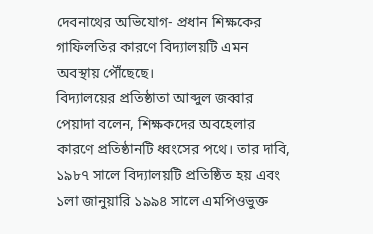দেবনাথের অভিযোগ- প্রধান শিক্ষকের গাফিলতির কারণে বিদ্যালয়টি এমন অবস্থায় পৌঁছেছে।
বিদ্যালয়ের প্রতিষ্ঠাতা আব্দুল জব্বার পেয়াদা বলেন, শিক্ষকদের অবহেলার কারণে প্রতিষ্ঠানটি ধ্বংসের পথে। তার দাবি, ১৯৮৭ সালে বিদ্যালয়টি প্রতিষ্ঠিত হয় এবং ১লা জানুয়ারি ১৯৯৪ সালে এমপিওভুক্ত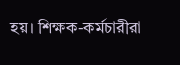হয়। শিক্ষক-কর্মচারীরা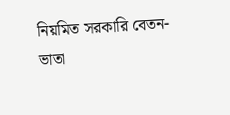নিয়মিত সরকারি বেতন-ভাতা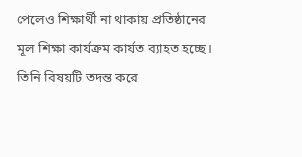পেলেও শিক্ষার্থী না থাকায় প্রতিষ্ঠানের মূল শিক্ষা কার্যক্রম কার্যত ব্যাহত হচ্ছে। তিনি বিষয়টি তদন্ত করে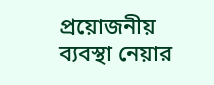প্রয়োজনীয় ব্যবস্থা নেয়ার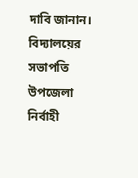দাবি জানান। বিদ্যালয়ের সভাপতি উপজেলা নির্বাহী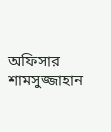অফিসার শামসুজ্জাহান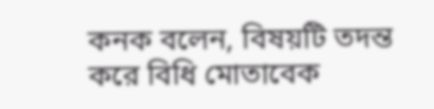কনক বলেন, বিষয়টি তদন্ত করে বিধি মোতাবেক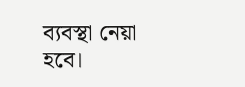ব্যবস্থা নেয়া হবে।